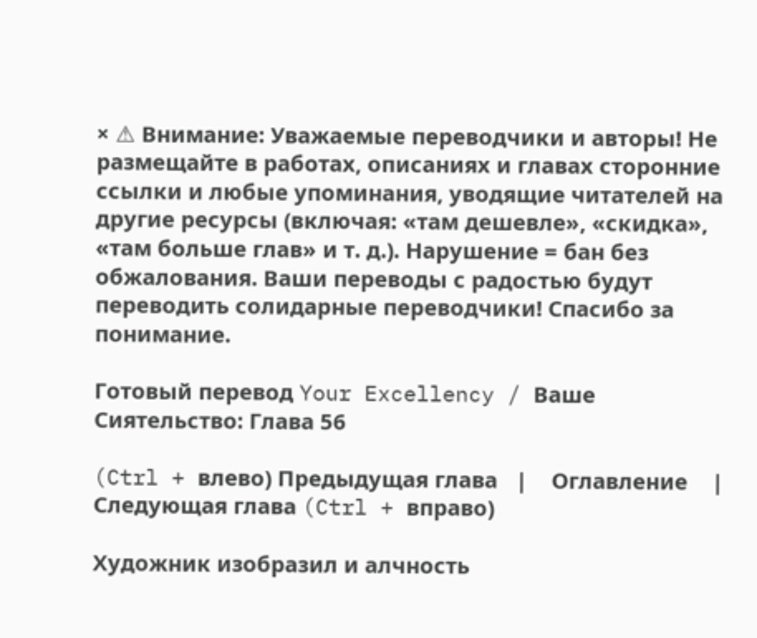× ⚠ Внимание: Уважаемые переводчики и авторы! Не размещайте в работах, описаниях и главах сторонние ссылки и любые упоминания, уводящие читателей на другие ресурсы (включая: «там дешевле», «скидка», «там больше глав» и т. д.). Нарушение = бан без обжалования. Ваши переводы с радостью будут переводить солидарные переводчики! Спасибо за понимание.

Готовый перевод Your Excellency / Ваше Сиятельство: Глава 56

(Ctrl + влево) Предыдущая глава   |    Оглавление    |   Следующая глава (Ctrl + вправо)

Художник изобразил и алчность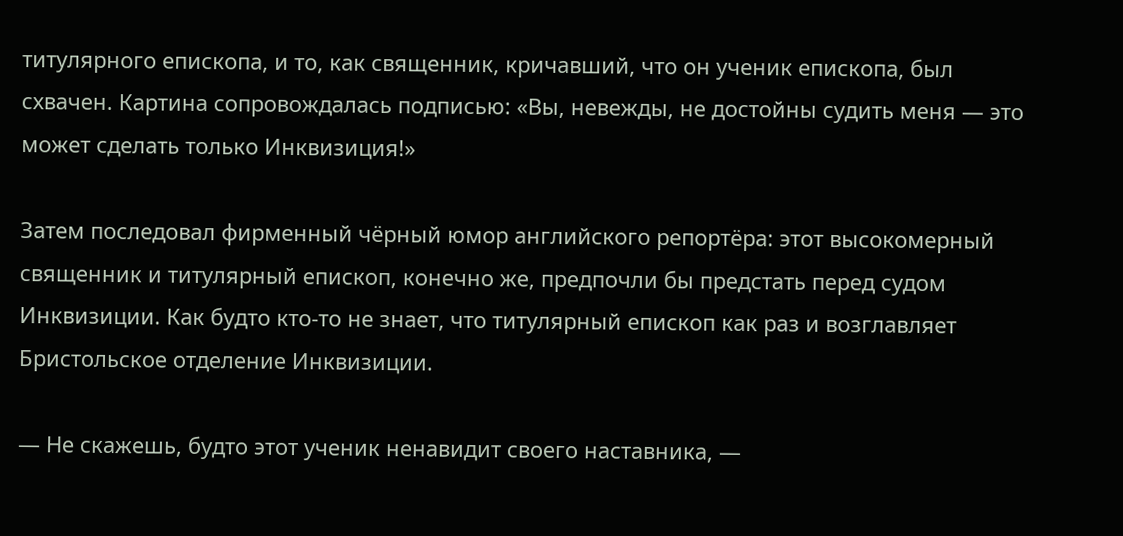титулярного епископа, и то, как священник, кричавший, что он ученик епископа, был схвачен. Картина сопровождалась подписью: «Вы, невежды, не достойны судить меня — это может сделать только Инквизиция!»

Затем последовал фирменный чёрный юмор английского репортёра: этот высокомерный священник и титулярный епископ, конечно же, предпочли бы предстать перед судом Инквизиции. Как будто кто-то не знает, что титулярный епископ как раз и возглавляет Бристольское отделение Инквизиции.

— Не скажешь, будто этот ученик ненавидит своего наставника, —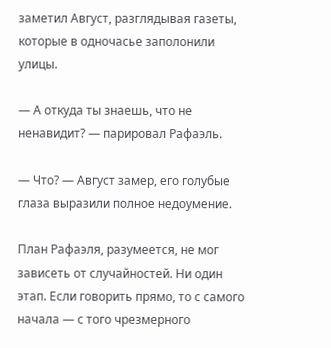заметил Август, разглядывая газеты, которые в одночасье заполонили улицы.

— А откуда ты знаешь, что не ненавидит? — парировал Рафаэль.

— Что? — Август замер, его голубые глаза выразили полное недоумение.

План Рафаэля, разумеется, не мог зависеть от случайностей. Ни один этап. Если говорить прямо, то с самого начала — с того чрезмерного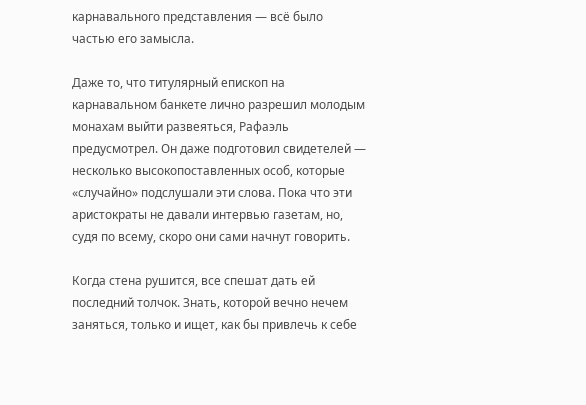карнавального представления — всё было частью его замысла.

Даже то, что титулярный епископ на карнавальном банкете лично разрешил молодым монахам выйти развеяться, Рафаэль предусмотрел. Он даже подготовил свидетелей — несколько высокопоставленных особ, которые «случайно» подслушали эти слова. Пока что эти аристократы не давали интервью газетам, но, судя по всему, скоро они сами начнут говорить.

Когда стена рушится, все спешат дать ей последний толчок. Знать, которой вечно нечем заняться, только и ищет, как бы привлечь к себе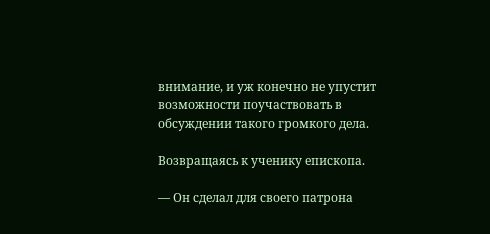внимание, и уж конечно не упустит возможности поучаствовать в обсуждении такого громкого дела.

Возвращаясь к ученику епископа.

— Он сделал для своего патрона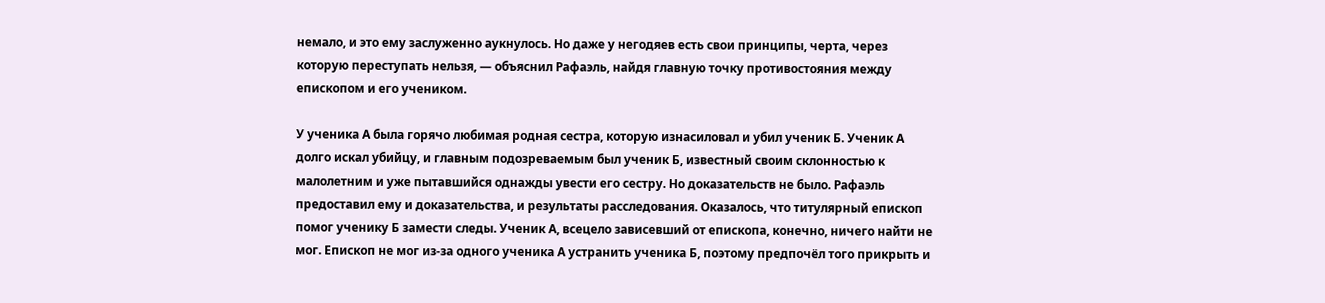немало, и это ему заслуженно аукнулось. Но даже у негодяев есть свои принципы, черта, через которую переступать нельзя, — объяснил Рафаэль, найдя главную точку противостояния между епископом и его учеником.

У ученика А была горячо любимая родная сестра, которую изнасиловал и убил ученик Б. Ученик А долго искал убийцу, и главным подозреваемым был ученик Б, известный своим склонностью к малолетним и уже пытавшийся однажды увести его сестру. Но доказательств не было. Рафаэль предоставил ему и доказательства, и результаты расследования. Оказалось, что титулярный епископ помог ученику Б замести следы. Ученик А, всецело зависевший от епископа, конечно, ничего найти не мог. Епископ не мог из-за одного ученика А устранить ученика Б, поэтому предпочёл того прикрыть и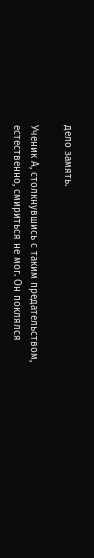дело замять.

Ученик А, столкнувшись с таким предательством, естественно, смириться не мог. Он поклялся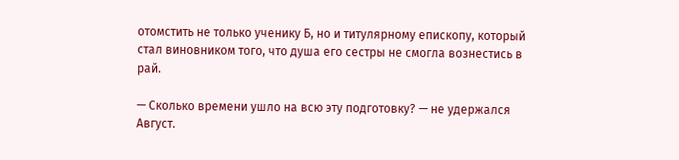отомстить не только ученику Б, но и титулярному епископу, который стал виновником того, что душа его сестры не смогла вознестись в рай.

— Сколько времени ушло на всю эту подготовку? — не удержался Август.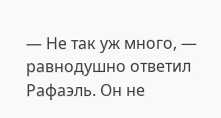— Не так уж много, — равнодушно ответил Рафаэль. Он не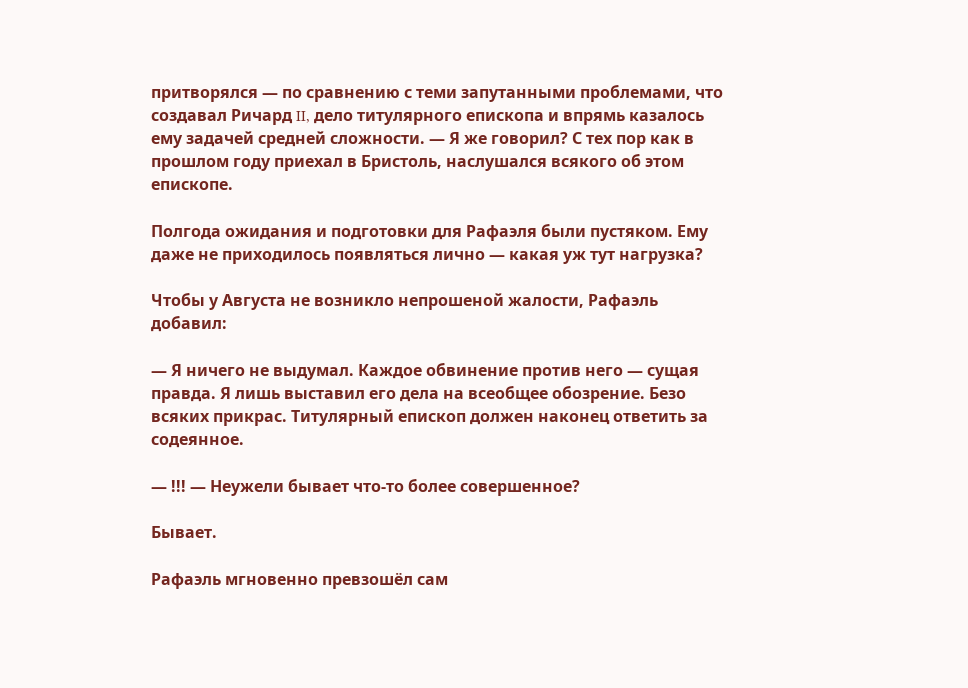притворялся — по сравнению с теми запутанными проблемами, что создавал Ричард II, дело титулярного епископа и впрямь казалось ему задачей средней сложности. — Я же говорил? С тех пор как в прошлом году приехал в Бристоль, наслушался всякого об этом епископе.

Полгода ожидания и подготовки для Рафаэля были пустяком. Ему даже не приходилось появляться лично — какая уж тут нагрузка?

Чтобы у Августа не возникло непрошеной жалости, Рафаэль добавил:

— Я ничего не выдумал. Каждое обвинение против него — сущая правда. Я лишь выставил его дела на всеобщее обозрение. Безо всяких прикрас. Титулярный епископ должен наконец ответить за содеянное.

— !!! — Неужели бывает что-то более совершенное?

Бывает.

Рафаэль мгновенно превзошёл сам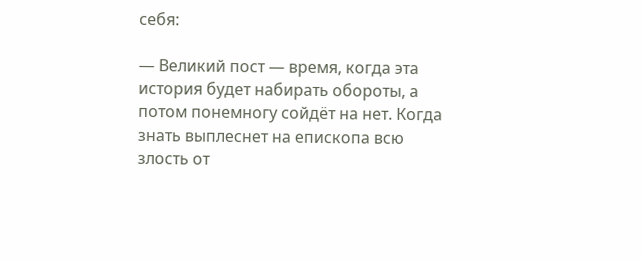себя:

— Великий пост — время, когда эта история будет набирать обороты, а потом понемногу сойдёт на нет. Когда знать выплеснет на епископа всю злость от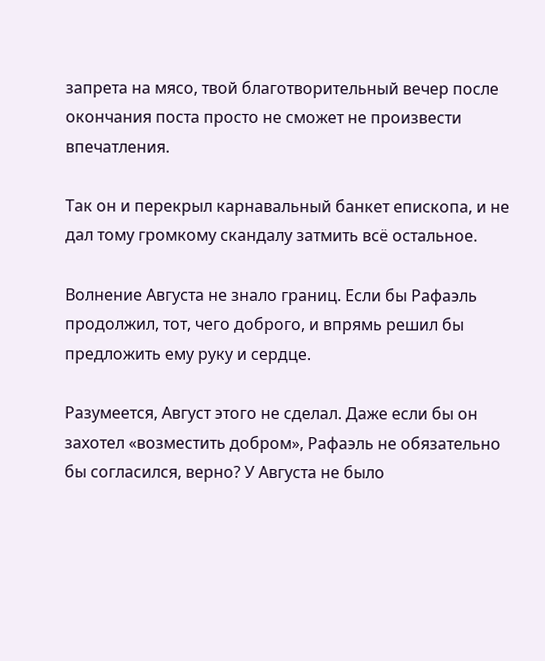запрета на мясо, твой благотворительный вечер после окончания поста просто не сможет не произвести впечатления.

Так он и перекрыл карнавальный банкет епископа, и не дал тому громкому скандалу затмить всё остальное.

Волнение Августа не знало границ. Если бы Рафаэль продолжил, тот, чего доброго, и впрямь решил бы предложить ему руку и сердце.

Разумеется, Август этого не сделал. Даже если бы он захотел «возместить добром», Рафаэль не обязательно бы согласился, верно? У Августа не было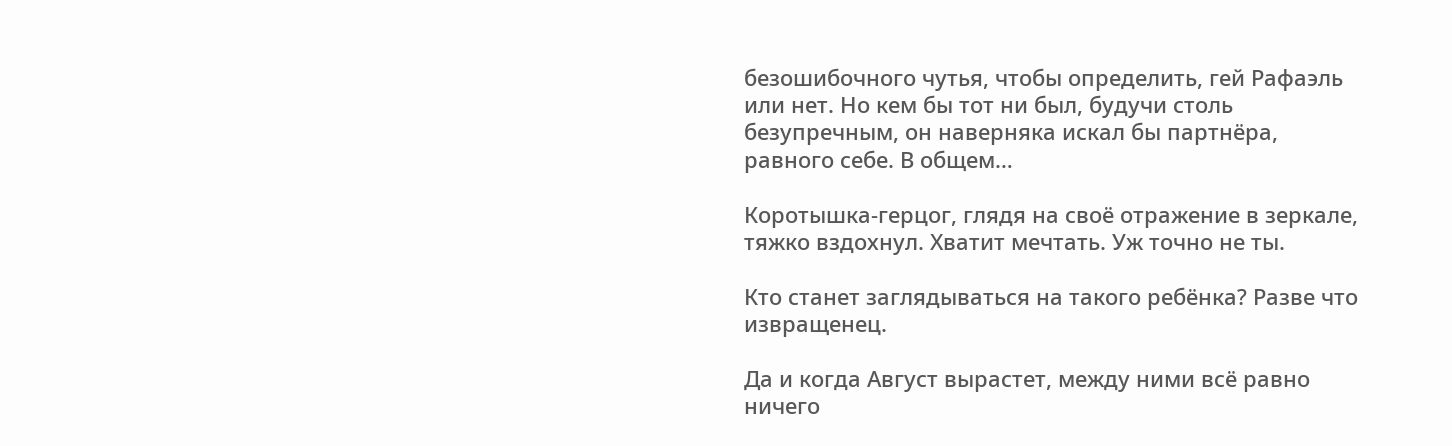безошибочного чутья, чтобы определить, гей Рафаэль или нет. Но кем бы тот ни был, будучи столь безупречным, он наверняка искал бы партнёра, равного себе. В общем…

Коротышка-герцог, глядя на своё отражение в зеркале, тяжко вздохнул. Хватит мечтать. Уж точно не ты.

Кто станет заглядываться на такого ребёнка? Разве что извращенец.

Да и когда Август вырастет, между ними всё равно ничего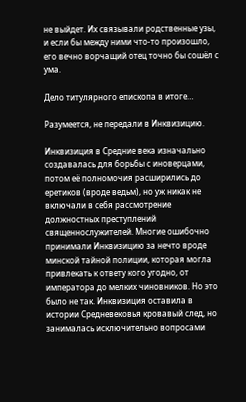не выйдет. Их связывали родственные узы, и если бы между ними что-то произошло, его вечно ворчащий отец точно бы сошёл с ума.

Дело титулярного епископа в итоге…

Разумеется, не передали в Инквизицию.

Инквизиция в Средние века изначально создавалась для борьбы с иноверцами, потом её полномочия расширились до еретиков (вроде ведьм), но уж никак не включали в себя рассмотрение должностных преступлений священнослужителей. Многие ошибочно принимали Инквизицию за нечто вроде минской тайной полиции, которая могла привлекать к ответу кого угодно, от императора до мелких чиновников. Но это было не так. Инквизиция оставила в истории Средневековья кровавый след, но занималась исключительно вопросами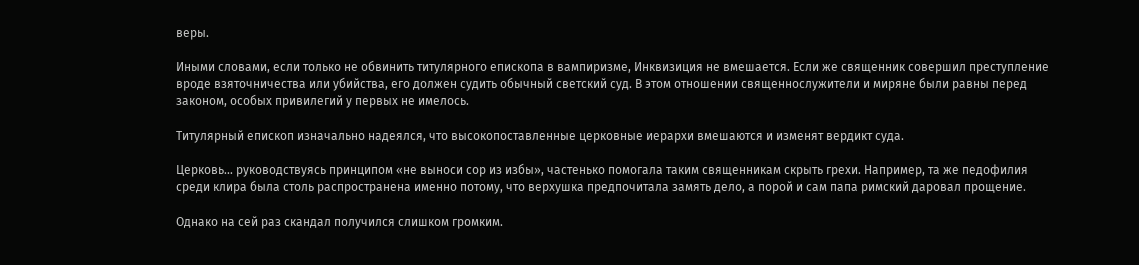веры.

Иными словами, если только не обвинить титулярного епископа в вампиризме, Инквизиция не вмешается. Если же священник совершил преступление вроде взяточничества или убийства, его должен судить обычный светский суд. В этом отношении священнослужители и миряне были равны перед законом, особых привилегий у первых не имелось.

Титулярный епископ изначально надеялся, что высокопоставленные церковные иерархи вмешаются и изменят вердикт суда.

Церковь… руководствуясь принципом «не выноси сор из избы», частенько помогала таким священникам скрыть грехи. Например, та же педофилия среди клира была столь распространена именно потому, что верхушка предпочитала замять дело, а порой и сам папа римский даровал прощение.

Однако на сей раз скандал получился слишком громким.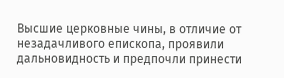Высшие церковные чины, в отличие от незадачливого епископа, проявили дальновидность и предпочли принести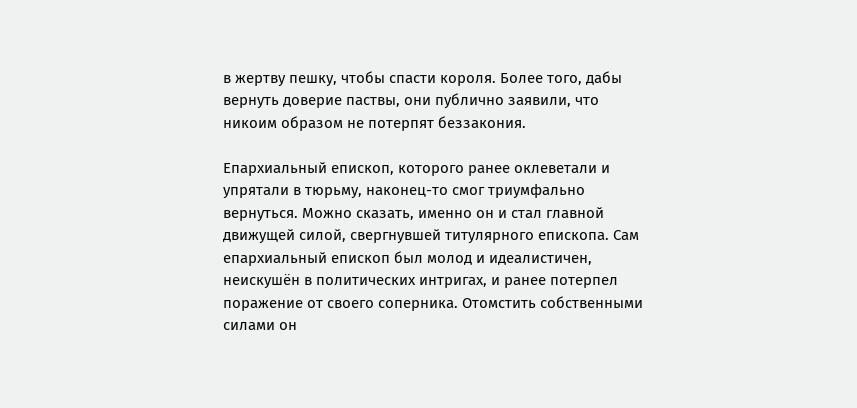в жертву пешку, чтобы спасти короля. Более того, дабы вернуть доверие паствы, они публично заявили, что никоим образом не потерпят беззакония.

Епархиальный епископ, которого ранее оклеветали и упрятали в тюрьму, наконец-то смог триумфально вернуться. Можно сказать, именно он и стал главной движущей силой, свергнувшей титулярного епископа. Сам епархиальный епископ был молод и идеалистичен, неискушён в политических интригах, и ранее потерпел поражение от своего соперника. Отомстить собственными силами он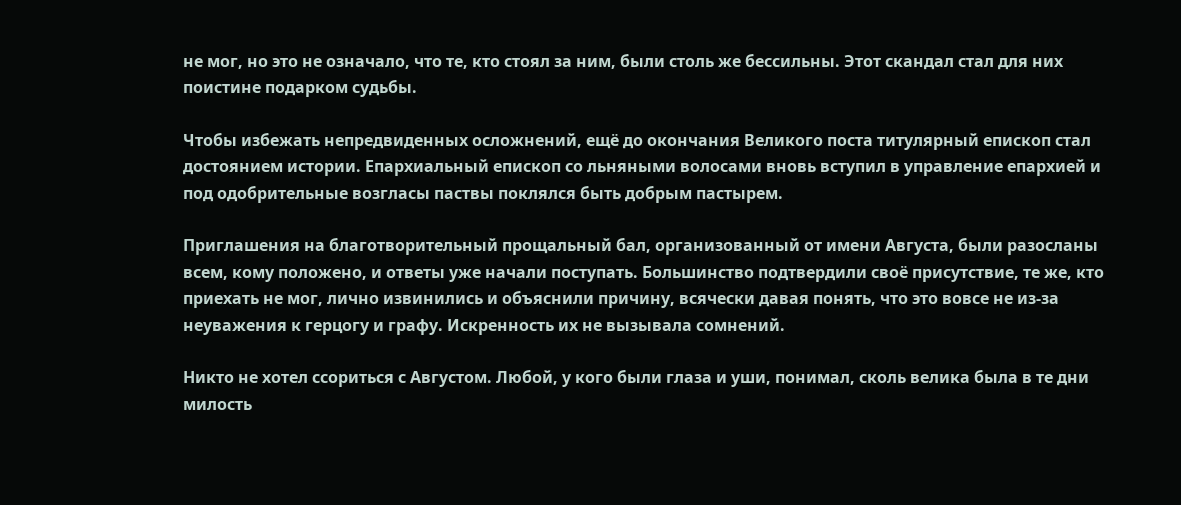не мог, но это не означало, что те, кто стоял за ним, были столь же бессильны. Этот скандал стал для них поистине подарком судьбы.

Чтобы избежать непредвиденных осложнений, ещё до окончания Великого поста титулярный епископ стал достоянием истории. Епархиальный епископ со льняными волосами вновь вступил в управление епархией и под одобрительные возгласы паствы поклялся быть добрым пастырем.

Приглашения на благотворительный прощальный бал, организованный от имени Августа, были разосланы всем, кому положено, и ответы уже начали поступать. Большинство подтвердили своё присутствие, те же, кто приехать не мог, лично извинились и объяснили причину, всячески давая понять, что это вовсе не из-за неуважения к герцогу и графу. Искренность их не вызывала сомнений.

Никто не хотел ссориться с Августом. Любой, у кого были глаза и уши, понимал, сколь велика была в те дни милость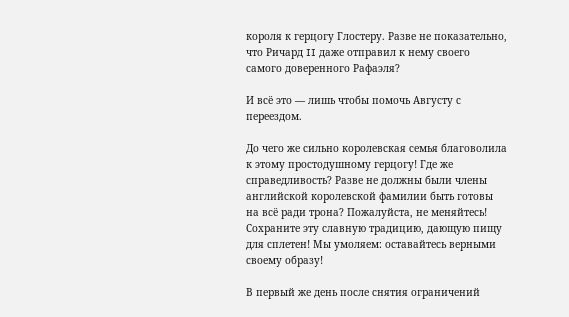короля к герцогу Глостеру. Разве не показательно, что Ричард II даже отправил к нему своего самого доверенного Рафаэля?

И всё это — лишь чтобы помочь Августу с переездом.

До чего же сильно королевская семья благоволила к этому простодушному герцогу! Где же справедливость? Разве не должны были члены английской королевской фамилии быть готовы на всё ради трона? Пожалуйста, не меняйтесь! Сохраните эту славную традицию, дающую пищу для сплетен! Мы умоляем: оставайтесь верными своему образу!

В первый же день после снятия ограничений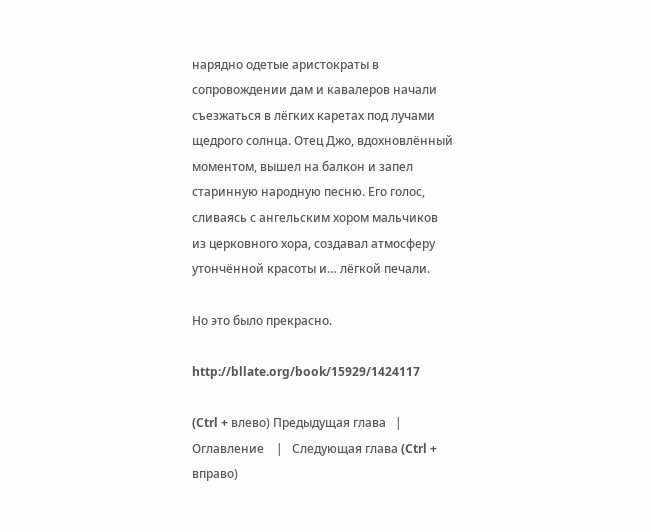нарядно одетые аристократы в сопровождении дам и кавалеров начали съезжаться в лёгких каретах под лучами щедрого солнца. Отец Джо, вдохновлённый моментом, вышел на балкон и запел старинную народную песню. Его голос, сливаясь с ангельским хором мальчиков из церковного хора, создавал атмосферу утончённой красоты и… лёгкой печали.

Но это было прекрасно.

http://bllate.org/book/15929/1424117

(Ctrl + влево) Предыдущая глава   |    Оглавление    |   Следующая глава (Ctrl + вправо)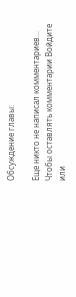Обсуждение главы:

Еще никто не написал комментариев...
Чтобы оставлять комментарии Войдите или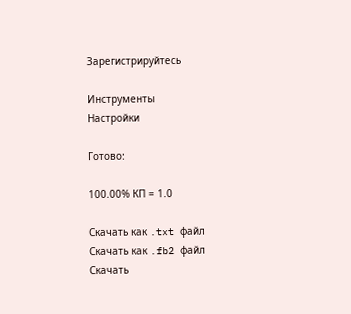Зарегистрируйтесь

Инструменты
Настройки

Готово:

100.00% КП = 1.0

Скачать как .txt файл
Скачать как .fb2 файл
Скачать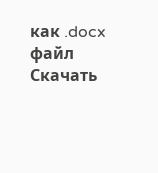как .docx файл
Скачать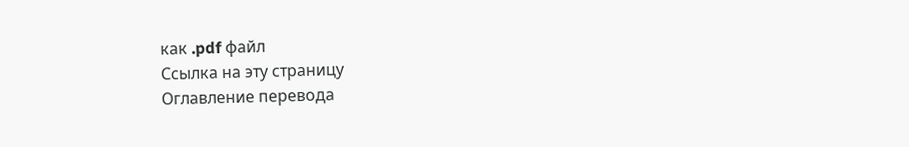как .pdf файл
Ссылка на эту страницу
Оглавление перевода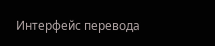Интерфейс перевода